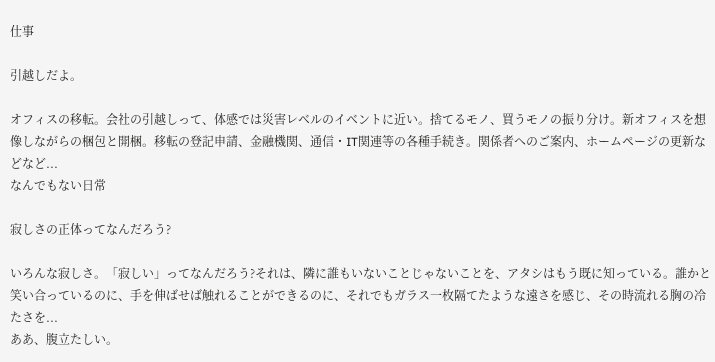仕事

引越しだよ。

オフィスの移転。会社の引越しって、体感では災害レベルのイベントに近い。捨てるモノ、買うモノの振り分け。新オフィスを想像しながらの梱包と開梱。移転の登記申請、金融機関、通信・IT関連等の各種手続き。関係者へのご案内、ホームページの更新などなど...
なんでもない日常

寂しさの正体ってなんだろう?

いろんな寂しさ。「寂しい」ってなんだろう?それは、隣に誰もいないことじゃないことを、アタシはもう既に知っている。誰かと笑い合っているのに、手を伸ばせば触れることができるのに、それでもガラス一枚隔てたような遠さを感じ、その時流れる胸の冷たさを...
ああ、腹立たしい。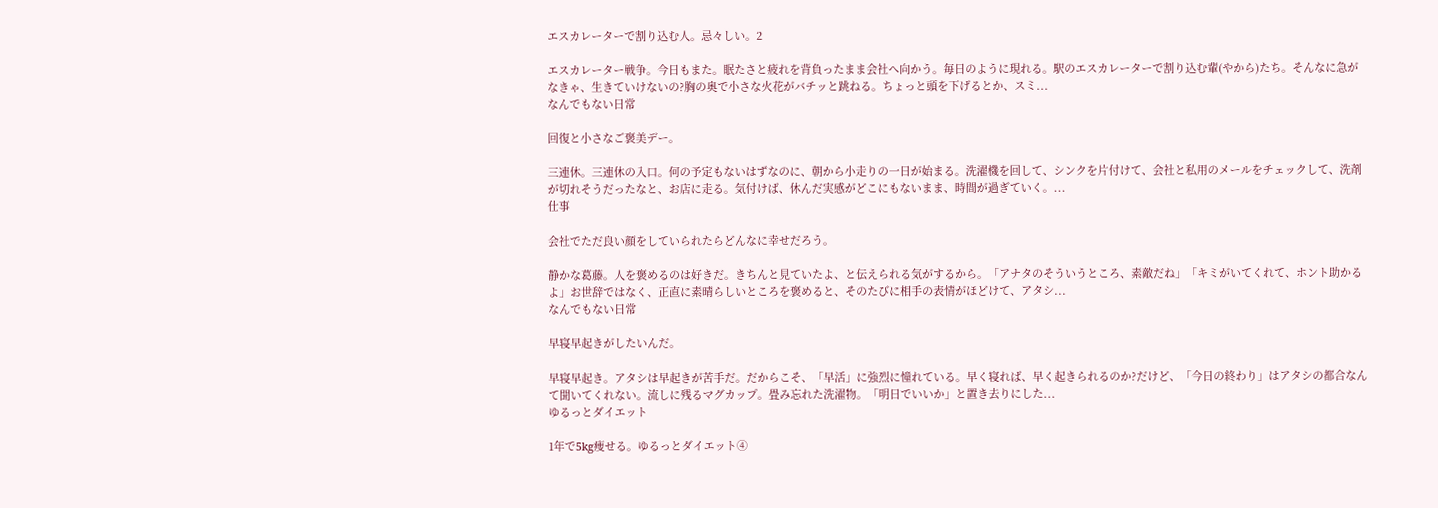エスカレーターで割り込む人。忌々しい。2

エスカレーター戦争。今日もまた。眠たさと疲れを背負ったまま会社へ向かう。毎日のように現れる。駅のエスカレーターで割り込む輩(やから)たち。そんなに急がなきゃ、生きていけないの?胸の奥で小さな火花がバチッと跳ねる。ちょっと頭を下げるとか、スミ...
なんでもない日常

回復と小さなご褒美デー。

三連休。三連休の入口。何の予定もないはずなのに、朝から小走りの一日が始まる。洗濯機を回して、シンクを片付けて、会社と私用のメールをチェックして、洗剤が切れそうだったなと、お店に走る。気付けば、休んだ実感がどこにもないまま、時間が過ぎていく。...
仕事

会社でただ良い顔をしていられたらどんなに幸せだろう。

静かな葛藤。人を褒めるのは好きだ。きちんと見ていたよ、と伝えられる気がするから。「アナタのそういうところ、素敵だね」「キミがいてくれて、ホント助かるよ」お世辞ではなく、正直に素晴らしいところを褒めると、そのたびに相手の表情がほどけて、アタシ...
なんでもない日常

早寝早起きがしたいんだ。

早寝早起き。アタシは早起きが苦手だ。だからこそ、「早活」に強烈に憧れている。早く寝れば、早く起きられるのか?だけど、「今日の終わり」はアタシの都合なんて聞いてくれない。流しに残るマグカップ。畳み忘れた洗濯物。「明日でいいか」と置き去りにした...
ゆるっとダイエット

1年で5kg痩せる。ゆるっとダイエット④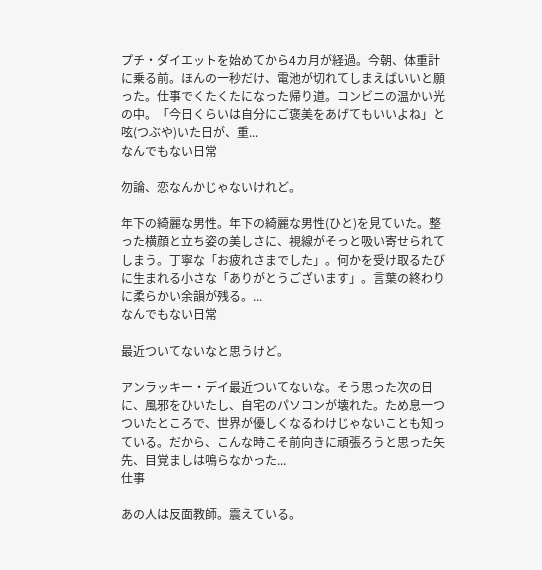プチ・ダイエットを始めてから4カ月が経過。今朝、体重計に乗る前。ほんの一秒だけ、電池が切れてしまえばいいと願った。仕事でくたくたになった帰り道。コンビニの温かい光の中。「今日くらいは自分にご褒美をあげてもいいよね」と呟(つぶや)いた日が、重...
なんでもない日常

勿論、恋なんかじゃないけれど。

年下の綺麗な男性。年下の綺麗な男性(ひと)を見ていた。整った横顔と立ち姿の美しさに、視線がそっと吸い寄せられてしまう。丁寧な「お疲れさまでした」。何かを受け取るたびに生まれる小さな「ありがとうございます」。言葉の終わりに柔らかい余韻が残る。...
なんでもない日常

最近ついてないなと思うけど。

アンラッキー・デイ最近ついてないな。そう思った次の日に、風邪をひいたし、自宅のパソコンが壊れた。ため息一つついたところで、世界が優しくなるわけじゃないことも知っている。だから、こんな時こそ前向きに頑張ろうと思った矢先、目覚ましは鳴らなかった...
仕事

あの人は反面教師。震えている。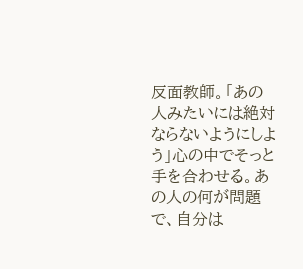反面教師。「あの人みたいには絶対ならないようにしよう」心の中でそっと手を合わせる。あの人の何が問題で、自分は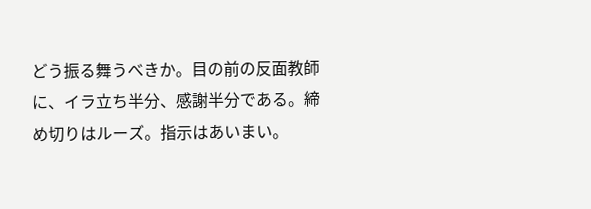どう振る舞うべきか。目の前の反面教師に、イラ立ち半分、感謝半分である。締め切りはルーズ。指示はあいまい。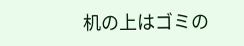机の上はゴミの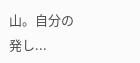山。自分の発し...